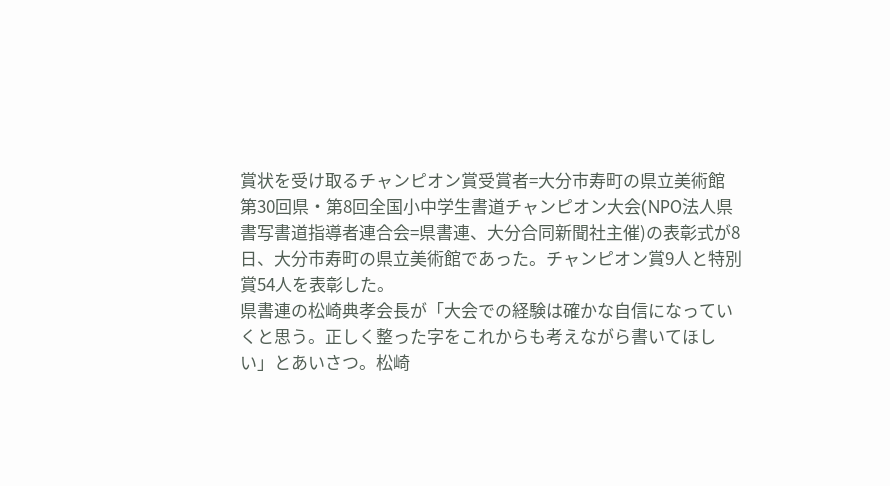賞状を受け取るチャンピオン賞受賞者=大分市寿町の県立美術館
第30回県・第8回全国小中学生書道チャンピオン大会(NPO法人県書写書道指導者連合会=県書連、大分合同新聞社主催)の表彰式が8日、大分市寿町の県立美術館であった。チャンピオン賞9人と特別賞54人を表彰した。
県書連の松崎典孝会長が「大会での経験は確かな自信になっていくと思う。正しく整った字をこれからも考えながら書いてほしい」とあいさつ。松崎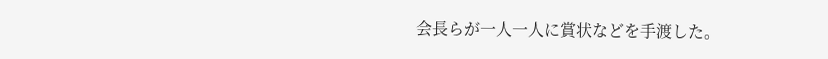会長らが一人一人に賞状などを手渡した。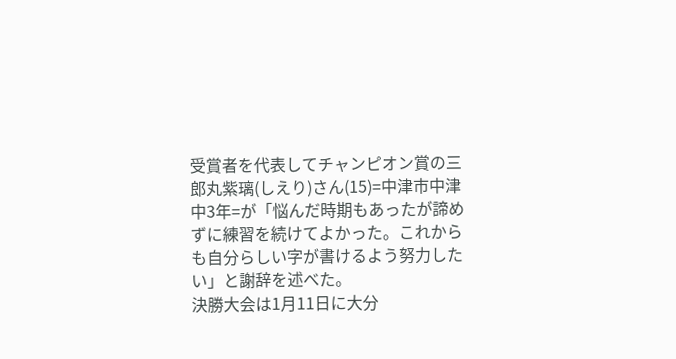受賞者を代表してチャンピオン賞の三郎丸紫璃(しえり)さん(15)=中津市中津中3年=が「悩んだ時期もあったが諦めずに練習を続けてよかった。これからも自分らしい字が書けるよう努力したい」と謝辞を述べた。
決勝大会は1月11日に大分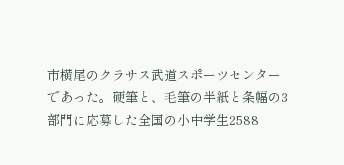市横尾のクラサス武道スポーツセンターであった。硬筆と、毛筆の半紙と条幅の3部門に応募した全国の小中学生2588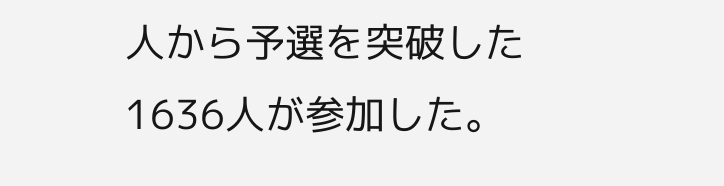人から予選を突破した1636人が参加した。